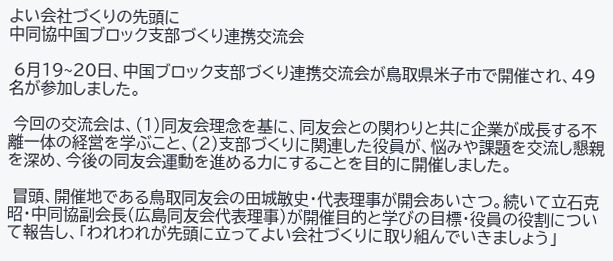よい会社づくりの先頭に
中同協中国ブロック支部づくり連携交流会

 6月19~20日、中国ブロック支部づくり連携交流会が鳥取県米子市で開催され、49名が参加しました。

 今回の交流会は、(1)同友会理念を基に、同友会との関わりと共に企業が成長する不離一体の経営を学ぶこと、(2)支部づくりに関連した役員が、悩みや課題を交流し懇親を深め、今後の同友会運動を進める力にすることを目的に開催しました。

 冒頭、開催地である鳥取同友会の田城敏史・代表理事が開会あいさつ。続いて立石克昭・中同協副会長(広島同友会代表理事)が開催目的と学びの目標・役員の役割について報告し、「われわれが先頭に立ってよい会社づくりに取り組んでいきましょう」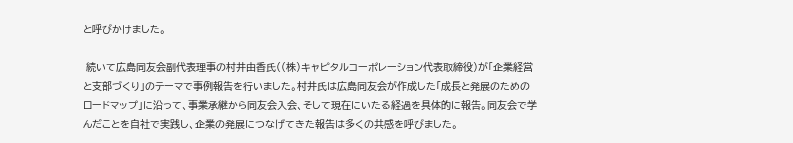と呼びかけました。

 続いて広島同友会副代表理事の村井由香氏((株)キャピタルコーポレーション代表取締役)が「企業経営と支部づくり」のテーマで事例報告を行いました。村井氏は広島同友会が作成した「成長と発展のためのロードマップ」に沿って、事業承継から同友会入会、そして現在にいたる経過を具体的に報告。同友会で学んだことを自社で実践し、企業の発展につなげてきた報告は多くの共感を呼びました。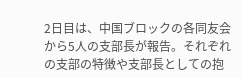2日目は、中国ブロックの各同友会から5人の支部長が報告。それぞれの支部の特徴や支部長としての抱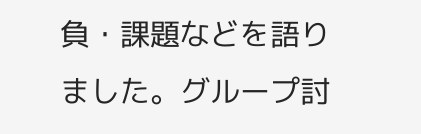負・課題などを語りました。グループ討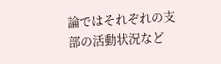論ではそれぞれの支部の活動状況など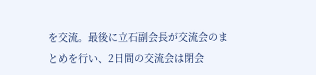を交流。最後に立石副会長が交流会のまとめを行い、2日間の交流会は閉会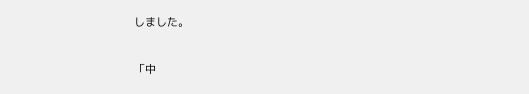しました。

「中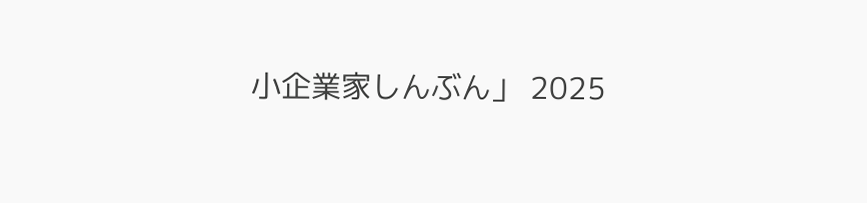小企業家しんぶん」 2025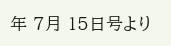年 7月 15日号より